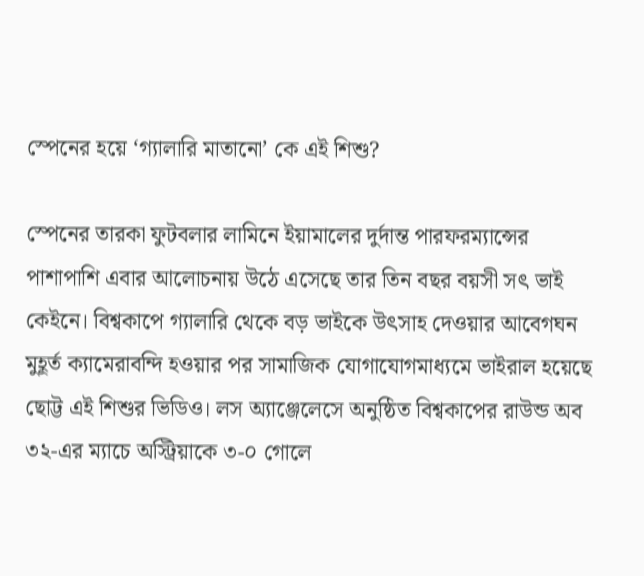স্পেনের হয়ে ‘গ্যালারি মাতানো’ কে এই শিশু?

স্পেনের তারকা ফুটবলার লামিনে ইয়ামালের দুর্দান্ত পারফরম্যান্সের পাশাপাশি এবার আলোচনায় উঠে এসেছে তার তিন বছর বয়সী সৎ ভাই কেইনে। বিশ্বকাপে গ্যালারি থেকে বড় ভাইকে উৎসাহ দেওয়ার আবেগঘন মুহূর্ত ক্যামেরাবন্দি হওয়ার পর সামাজিক যোগাযোগমাধ্যমে ভাইরাল হয়েছে ছোট্ট এই শিশুর ভিডিও। লস অ্যাঞ্জেলেসে অনুষ্ঠিত বিশ্বকাপের রাউন্ড অব ৩২-এর ম্যাচে অস্ট্রিয়াকে ৩-০ গোলে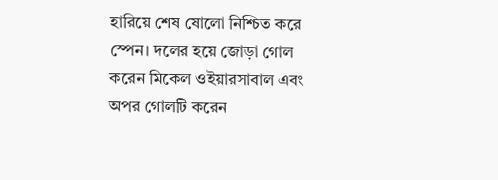হারিয়ে শেষ ষোলো নিশ্চিত করে স্পেন। দলের হয়ে জোড়া গোল করেন মিকেল ওইয়ারসাবাল এবং অপর গোলটি করেন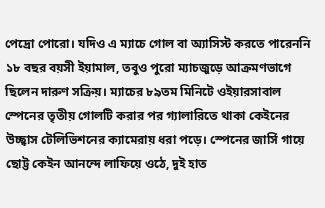পেদ্রো পোরো। যদিও এ ম্যাচে গোল বা অ্যাসিস্ট করতে পারেননি ১৮ বছর বয়সী ইয়ামাল, তবুও পুরো ম্যাচজুড়ে আক্রমণভাগে ছিলেন দারুণ সক্রিয়। ম্যাচের ৮৯তম মিনিটে ওইয়ারসাবাল স্পেনের তৃতীয় গোলটি করার পর গ্যালারিতে থাকা কেইনের উচ্ছ্বাস টেলিভিশনের ক্যামেরায় ধরা পড়ে। স্পেনের জার্সি গায়ে ছোট্ট কেইন আনন্দে লাফিয়ে ওঠে, দুই হাত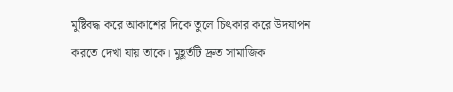মুষ্টিবদ্ধ করে আকাশের দিকে তুলে চিৎকার করে উদযাপন করতে দেখা যায় তাকে। মুহূর্তটি দ্রুত সামাজিক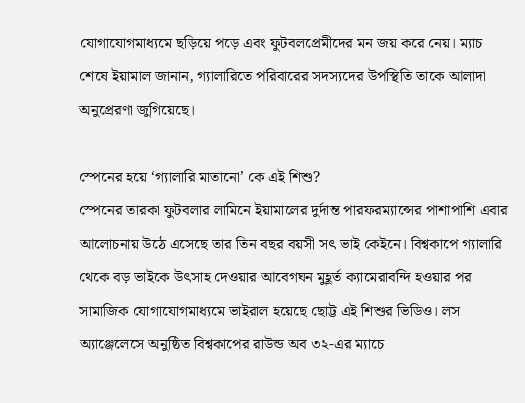যোগাযোগমাধ্যমে ছড়িয়ে পড়ে এবং ফুটবলপ্রেমীদের মন জয় করে নেয়। ম্যাচ শেষে ইয়ামাল জানান, গ্যালারিতে পরিবারের সদস্যদের উপস্থিতি তাকে আলাদা অনুপ্রেরণা জুগিয়েছে।

স্পেনের হয়ে ‘গ্যালারি মাতানো’ কে এই শিশু?
স্পেনের তারকা ফুটবলার লামিনে ইয়ামালের দুর্দান্ত পারফরম্যান্সের পাশাপাশি এবার আলোচনায় উঠে এসেছে তার তিন বছর বয়সী সৎ ভাই কেইনে। বিশ্বকাপে গ্যালারি থেকে বড় ভাইকে উৎসাহ দেওয়ার আবেগঘন মুহূর্ত ক্যামেরাবন্দি হওয়ার পর সামাজিক যোগাযোগমাধ্যমে ভাইরাল হয়েছে ছোট্ট এই শিশুর ভিডিও। লস অ্যাঞ্জেলেসে অনুষ্ঠিত বিশ্বকাপের রাউন্ড অব ৩২-এর ম্যাচে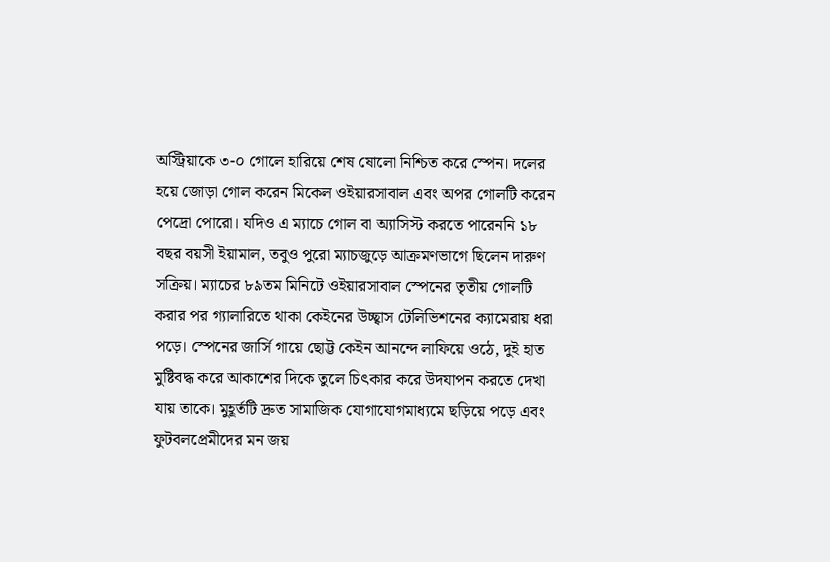অস্ট্রিয়াকে ৩-০ গোলে হারিয়ে শেষ ষোলো নিশ্চিত করে স্পেন। দলের হয়ে জোড়া গোল করেন মিকেল ওইয়ারসাবাল এবং অপর গোলটি করেন পেদ্রো পোরো। যদিও এ ম্যাচে গোল বা অ্যাসিস্ট করতে পারেননি ১৮ বছর বয়সী ইয়ামাল, তবুও পুরো ম্যাচজুড়ে আক্রমণভাগে ছিলেন দারুণ সক্রিয়। ম্যাচের ৮৯তম মিনিটে ওইয়ারসাবাল স্পেনের তৃতীয় গোলটি করার পর গ্যালারিতে থাকা কেইনের উচ্ছ্বাস টেলিভিশনের ক্যামেরায় ধরা পড়ে। স্পেনের জার্সি গায়ে ছোট্ট কেইন আনন্দে লাফিয়ে ওঠে, দুই হাত মুষ্টিবদ্ধ করে আকাশের দিকে তুলে চিৎকার করে উদযাপন করতে দেখা যায় তাকে। মুহূর্তটি দ্রুত সামাজিক যোগাযোগমাধ্যমে ছড়িয়ে পড়ে এবং ফুটবলপ্রেমীদের মন জয়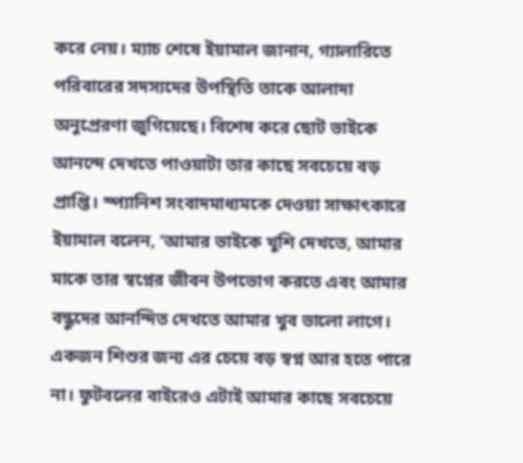করে নেয়। ম্যাচ শেষে ইয়ামাল জানান, গ্যালারিতে পরিবারের সদস্যদের উপস্থিতি তাকে আলাদা অনুপ্রেরণা জুগিয়েছে। বিশেষ করে ছোট ভাইকে আনন্দে দেখতে পাওয়াটা তার কাছে সবচেয়ে বড় প্রাপ্তি। স্প্যানিশ সংবাদমাধ্যমকে দেওয়া সাক্ষাৎকারে ইয়ামাল বলেন, ‘আমার ভাইকে খুশি দেখতে, আমার মাকে তার স্বপ্নের জীবন উপভোগ করতে এবং আমার বন্ধুদের আনন্দিত দেখতে আমার খুব ভালো লাগে। একজন শিশুর জন্য এর চেয়ে বড় স্বপ্ন আর হতে পারে না। ফুটবলের বাইরেও এটাই আমার কাছে সবচেয়ে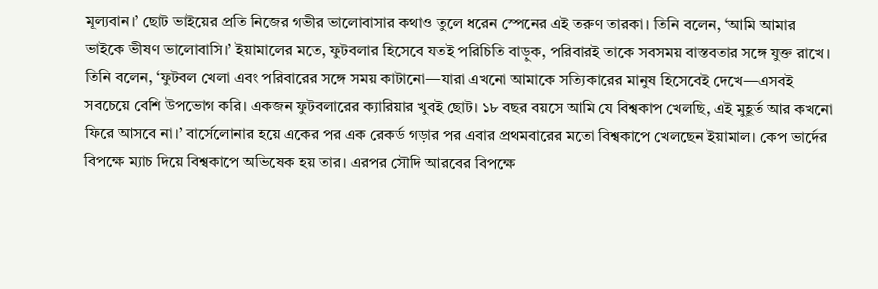মূল্যবান।’ ছোট ভাইয়ের প্রতি নিজের গভীর ভালোবাসার কথাও তুলে ধরেন স্পেনের এই তরুণ তারকা। তিনি বলেন, ‘আমি আমার ভাইকে ভীষণ ভালোবাসি।’ ইয়ামালের মতে, ফুটবলার হিসেবে যতই পরিচিতি বাড়ুক, পরিবারই তাকে সবসময় বাস্তবতার সঙ্গে যুক্ত রাখে। তিনি বলেন, ‘ফুটবল খেলা এবং পরিবারের সঙ্গে সময় কাটানো—যারা এখনো আমাকে সত্যিকারের মানুষ হিসেবেই দেখে—এসবই সবচেয়ে বেশি উপভোগ করি। একজন ফুটবলারের ক্যারিয়ার খুবই ছোট। ১৮ বছর বয়সে আমি যে বিশ্বকাপ খেলছি, এই মুহূর্ত আর কখনো ফিরে আসবে না।’ বার্সেলোনার হয়ে একের পর এক রেকর্ড গড়ার পর এবার প্রথমবারের মতো বিশ্বকাপে খেলছেন ইয়ামাল। কেপ ভার্দের বিপক্ষে ম্যাচ দিয়ে বিশ্বকাপে অভিষেক হয় তার। এরপর সৌদি আরবের বিপক্ষে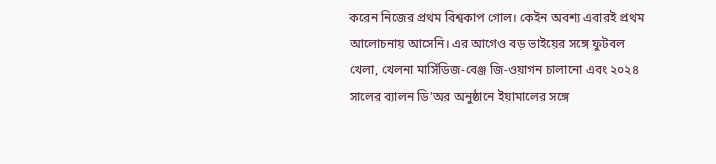করেন নিজের প্রথম বিশ্বকাপ গোল। কেইন অবশ্য এবারই প্রথম আলোচনায় আসেনি। এর আগেও বড় ভাইয়ের সঙ্গে ফুটবল খেলা, খেলনা মার্সিডিজ-বেঞ্জ জি-ওয়াগন চালানো এবং ২০২৪ সালের ব্যালন ডি’অর অনুষ্ঠানে ইয়ামালের সঙ্গে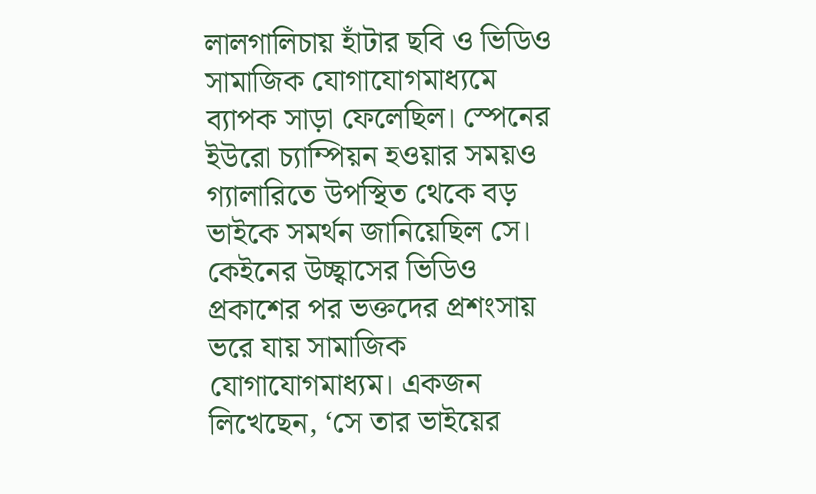লালগালিচায় হাঁটার ছবি ও ভিডিও সামাজিক যোগাযোগমাধ্যমে ব্যাপক সাড়া ফেলেছিল। স্পেনের ইউরো চ্যাম্পিয়ন হওয়ার সময়ও গ্যালারিতে উপস্থিত থেকে বড় ভাইকে সমর্থন জানিয়েছিল সে। কেইনের উচ্ছ্বাসের ভিডিও প্রকাশের পর ভক্তদের প্রশংসায় ভরে যায় সামাজিক যোগাযোগমাধ্যম। একজন লিখেছেন, ‘সে তার ভাইয়ের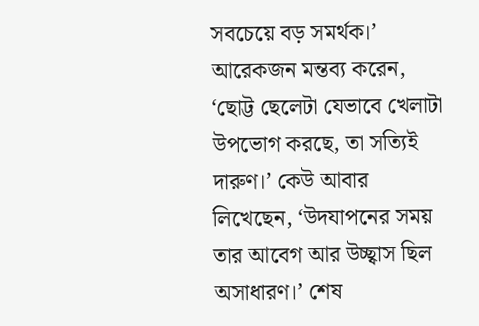সবচেয়ে বড় সমর্থক।’ আরেকজন মন্তব্য করেন, ‘ছোট্ট ছেলেটা যেভাবে খেলাটা উপভোগ করছে, তা সত্যিই দারুণ।’ কেউ আবার লিখেছেন, ‘উদযাপনের সময় তার আবেগ আর উচ্ছ্বাস ছিল অসাধারণ।’ শেষ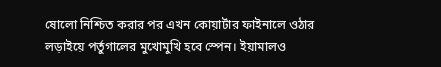ষোলো নিশ্চিত করার পর এখন কোয়ার্টার ফাইনালে ওঠার লড়াইয়ে পর্তুগালের মুখোমুখি হবে স্পেন। ইয়ামালও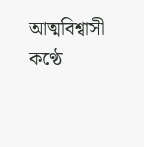আত্মবিশ্বাসী কণ্ঠে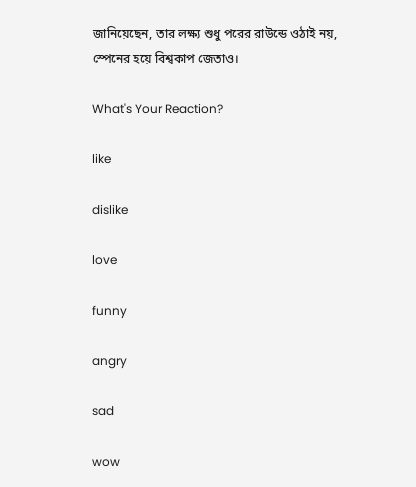জানিয়েছেন, তার লক্ষ্য শুধু পরের রাউন্ডে ওঠাই নয়, স্পেনের হয়ে বিশ্বকাপ জেতাও।

What's Your Reaction?

like

dislike

love

funny

angry

sad

wow